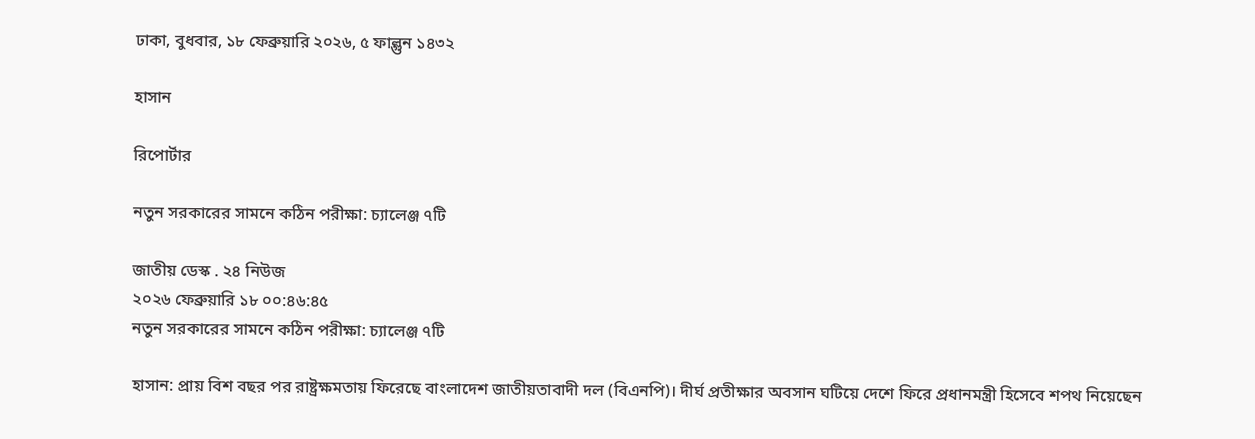ঢাকা, বুধবার, ১৮ ফেব্রুয়ারি ২০২৬, ৫ ফাল্গুন ১৪৩২

হাসান

রিপোর্টার

নতুন সরকারের সামনে কঠিন পরীক্ষা: চ্যালেঞ্জ ৭টি

জাতীয় ডেস্ক . ২৪ নিউজ
২০২৬ ফেব্রুয়ারি ১৮ ০০:৪৬:৪৫
নতুন সরকারের সামনে কঠিন পরীক্ষা: চ্যালেঞ্জ ৭টি

হাসান: প্রায় বিশ বছর পর রাষ্ট্রক্ষমতায় ফিরেছে বাংলাদেশ জাতীয়তাবাদী দল (বিএনপি)। দীর্ঘ প্রতীক্ষার অবসান ঘটিয়ে দেশে ফিরে প্রধানমন্ত্রী হিসেবে শপথ নিয়েছেন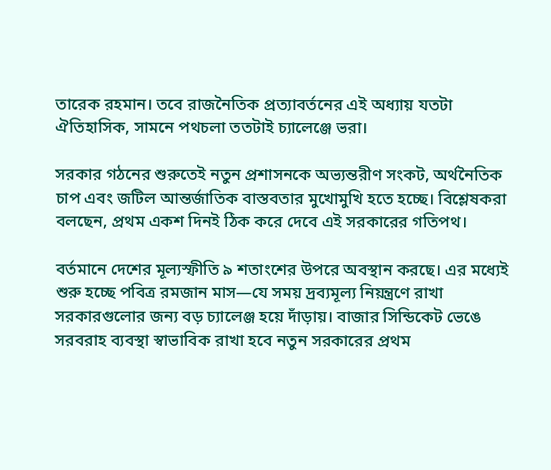তারেক রহমান। তবে রাজনৈতিক প্রত্যাবর্তনের এই অধ্যায় যতটা ঐতিহাসিক, সামনে পথচলা ততটাই চ্যালেঞ্জে ভরা।

সরকার গঠনের শুরুতেই নতুন প্রশাসনকে অভ্যন্তরীণ সংকট, অর্থনৈতিক চাপ এবং জটিল আন্তর্জাতিক বাস্তবতার মুখোমুখি হতে হচ্ছে। বিশ্লেষকরা বলছেন, প্রথম একশ দিনই ঠিক করে দেবে এই সরকারের গতিপথ।

বর্তমানে দেশের মূল্যস্ফীতি ৯ শতাংশের উপরে অবস্থান করছে। এর মধ্যেই শুরু হচ্ছে পবিত্র রমজান মাস—যে সময় দ্রব্যমূল্য নিয়ন্ত্রণে রাখা সরকারগুলোর জন্য বড় চ্যালেঞ্জ হয়ে দাঁড়ায়। বাজার সিন্ডিকেট ভেঙে সরবরাহ ব্যবস্থা স্বাভাবিক রাখা হবে নতুন সরকারের প্রথম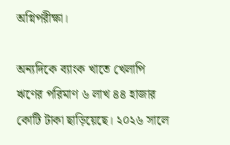অগ্নিপরীক্ষা।

অন্যদিকে ব্যাংক খাতে খেলাপি ঋণের পরিমাণ ৬ লাখ ৪৪ হাজার কোটি টাকা ছাড়িয়েছে। ২০২৬ সালে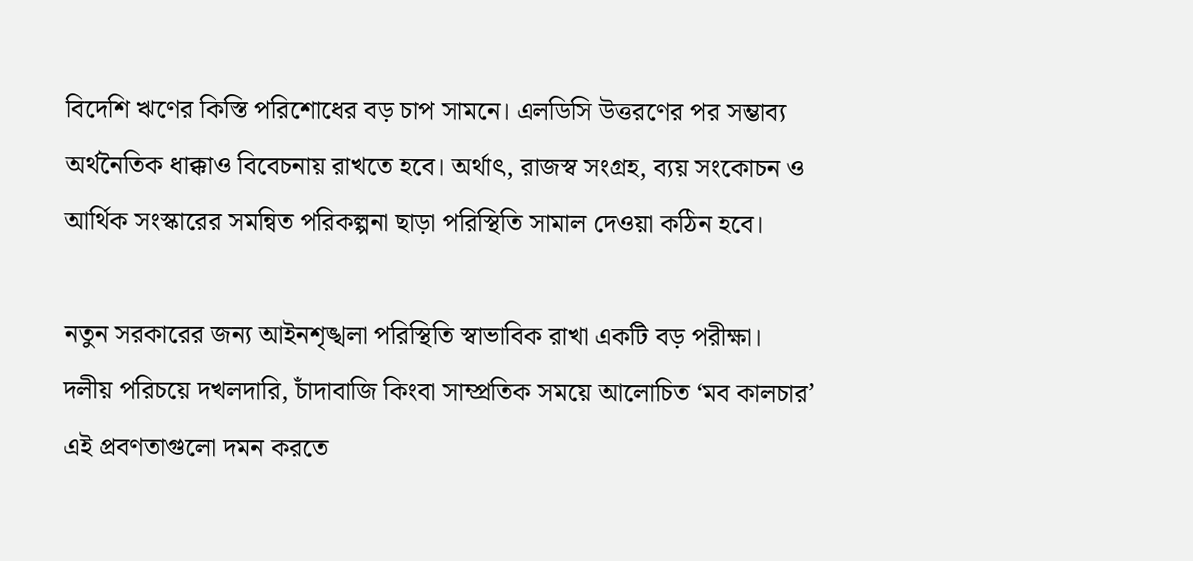বিদেশি ঋণের কিস্তি পরিশোধের বড় চাপ সামনে। এলডিসি উত্তরণের পর সম্ভাব্য অর্থনৈতিক ধাক্কাও বিবেচনায় রাখতে হবে। অর্থাৎ, রাজস্ব সংগ্রহ, ব্যয় সংকোচন ও আর্থিক সংস্কারের সমন্বিত পরিকল্পনা ছাড়া পরিস্থিতি সামাল দেওয়া কঠিন হবে।

নতুন সরকারের জন্য আইনশৃঙ্খলা পরিস্থিতি স্বাভাবিক রাখা একটি বড় পরীক্ষা। দলীয় পরিচয়ে দখলদারি, চাঁদাবাজি কিংবা সাম্প্রতিক সময়ে আলোচিত ‘মব কালচার’ এই প্রবণতাগুলো দমন করতে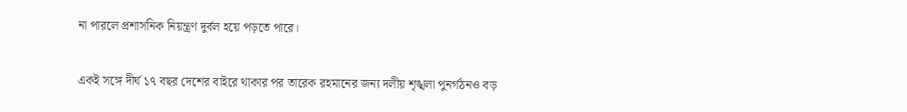না পারলে প্রশাসনিক নিয়ন্ত্রণ দুর্বল হয়ে পড়তে পারে।

একই সঙ্গে দীর্ঘ ১৭ বছর দেশের বাইরে থাকার পর তারেক রহমানের জন্য দলীয় শৃঙ্খলা পুনর্গঠনও বড়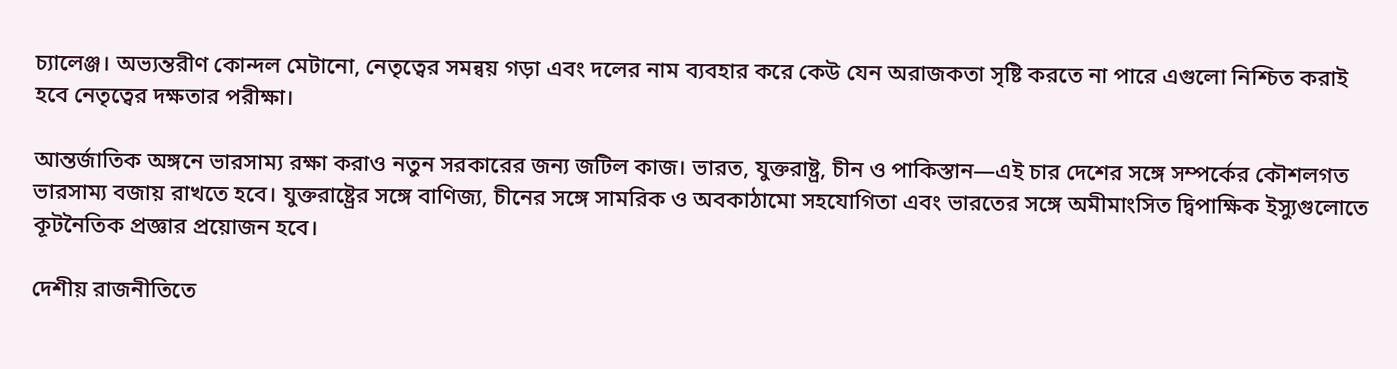চ্যালেঞ্জ। অভ্যন্তরীণ কোন্দল মেটানো, নেতৃত্বের সমন্বয় গড়া এবং দলের নাম ব্যবহার করে কেউ যেন অরাজকতা সৃষ্টি করতে না পারে এগুলো নিশ্চিত করাই হবে নেতৃত্বের দক্ষতার পরীক্ষা।

আন্তর্জাতিক অঙ্গনে ভারসাম্য রক্ষা করাও নতুন সরকারের জন্য জটিল কাজ। ভারত, যুক্তরাষ্ট্র, চীন ও পাকিস্তান—এই চার দেশের সঙ্গে সম্পর্কের কৌশলগত ভারসাম্য বজায় রাখতে হবে। যুক্তরাষ্ট্রের সঙ্গে বাণিজ্য, চীনের সঙ্গে সামরিক ও অবকাঠামো সহযোগিতা এবং ভারতের সঙ্গে অমীমাংসিত দ্বিপাক্ষিক ইস্যুগুলোতে কূটনৈতিক প্রজ্ঞার প্রয়োজন হবে।

দেশীয় রাজনীতিতে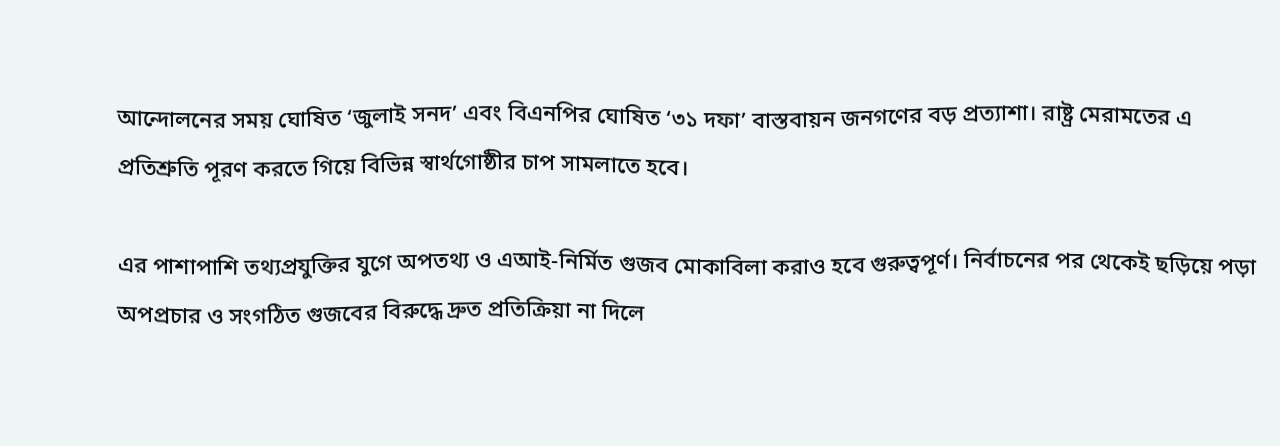আন্দোলনের সময় ঘোষিত ‘জুলাই সনদ’ এবং বিএনপির ঘোষিত ‘৩১ দফা’ বাস্তবায়ন জনগণের বড় প্রত্যাশা। রাষ্ট্র মেরামতের এ প্রতিশ্রুতি পূরণ করতে গিয়ে বিভিন্ন স্বার্থগোষ্ঠীর চাপ সামলাতে হবে।

এর পাশাপাশি তথ্যপ্রযুক্তির যুগে অপতথ্য ও এআই-নির্মিত গুজব মোকাবিলা করাও হবে গুরুত্বপূর্ণ। নির্বাচনের পর থেকেই ছড়িয়ে পড়া অপপ্রচার ও সংগঠিত গুজবের বিরুদ্ধে দ্রুত প্রতিক্রিয়া না দিলে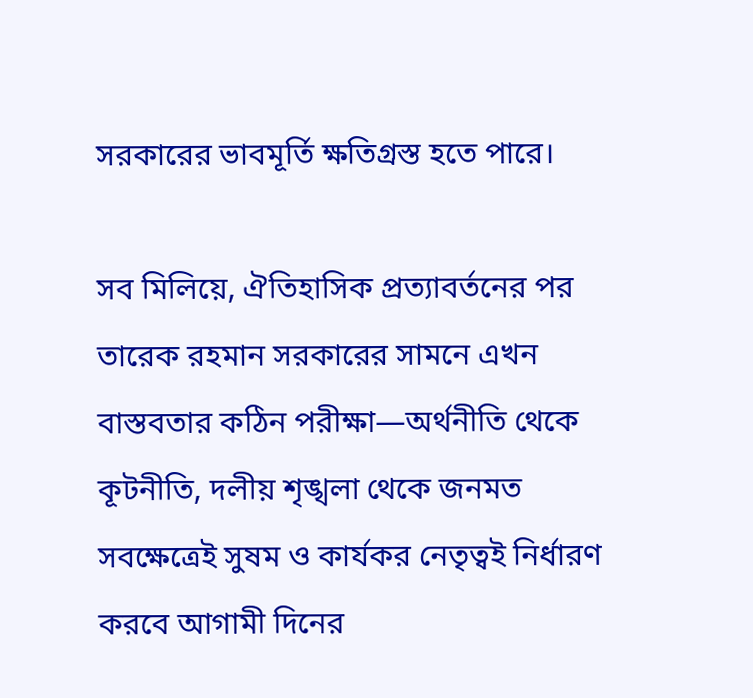সরকারের ভাবমূর্তি ক্ষতিগ্রস্ত হতে পারে।

সব মিলিয়ে, ঐতিহাসিক প্রত্যাবর্তনের পর তারেক রহমান সরকারের সামনে এখন বাস্তবতার কঠিন পরীক্ষা—অর্থনীতি থেকে কূটনীতি, দলীয় শৃঙ্খলা থেকে জনমত সবক্ষেত্রেই সুষম ও কার্যকর নেতৃত্বই নির্ধারণ করবে আগামী দিনের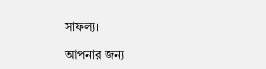সাফল্য।

আপনার জন্য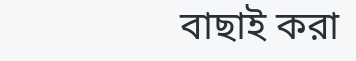বাছাই করা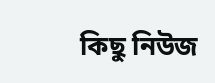কিছু নিউজ